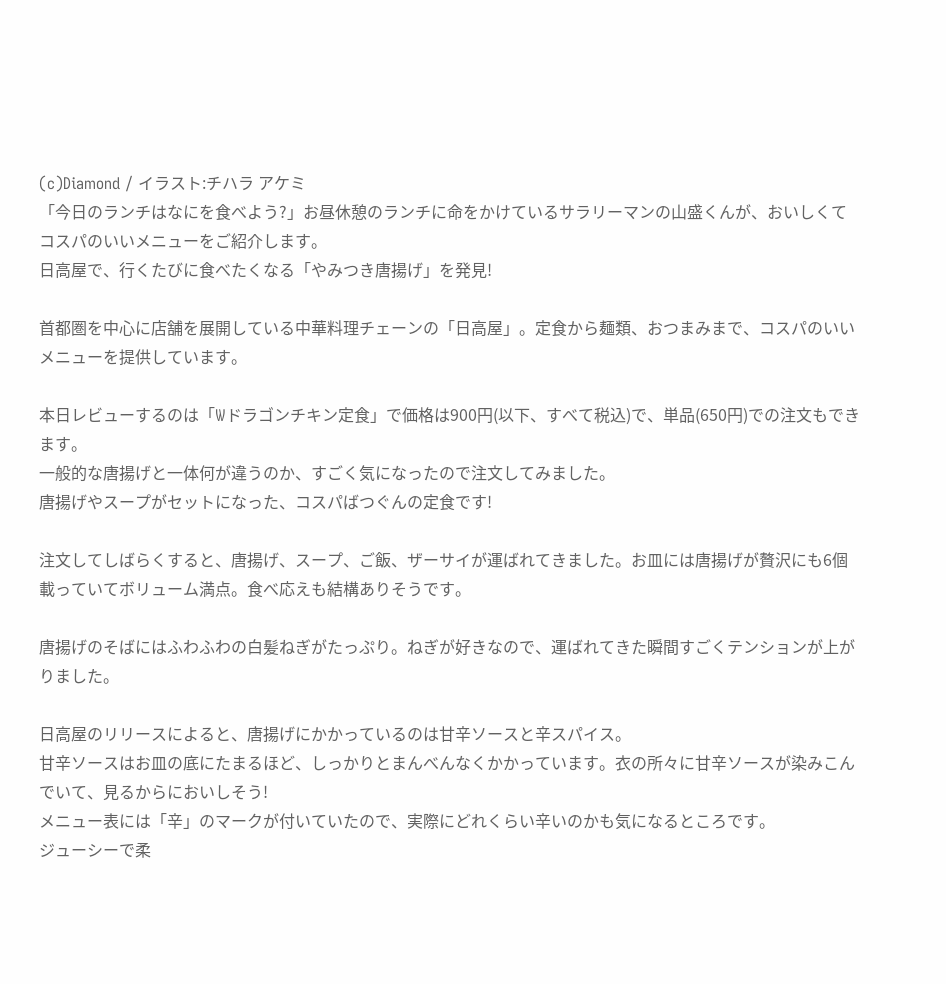(c)Diamond / イラスト:チハラ アケミ
「今日のランチはなにを食べよう?」お昼休憩のランチに命をかけているサラリーマンの山盛くんが、おいしくてコスパのいいメニューをご紹介します。
日高屋で、行くたびに食べたくなる「やみつき唐揚げ」を発見!

首都圏を中心に店舗を展開している中華料理チェーンの「日高屋」。定食から麺類、おつまみまで、コスパのいいメニューを提供しています。

本日レビューするのは「Wドラゴンチキン定食」で価格は900円(以下、すべて税込)で、単品(650円)での注文もできます。
一般的な唐揚げと一体何が違うのか、すごく気になったので注文してみました。
唐揚げやスープがセットになった、コスパばつぐんの定食です!

注文してしばらくすると、唐揚げ、スープ、ご飯、ザーサイが運ばれてきました。お皿には唐揚げが贅沢にも6個載っていてボリューム満点。食べ応えも結構ありそうです。

唐揚げのそばにはふわふわの白髪ねぎがたっぷり。ねぎが好きなので、運ばれてきた瞬間すごくテンションが上がりました。

日高屋のリリースによると、唐揚げにかかっているのは甘辛ソースと辛スパイス。
甘辛ソースはお皿の底にたまるほど、しっかりとまんべんなくかかっています。衣の所々に甘辛ソースが染みこんでいて、見るからにおいしそう!
メニュー表には「辛」のマークが付いていたので、実際にどれくらい辛いのかも気になるところです。
ジューシーで柔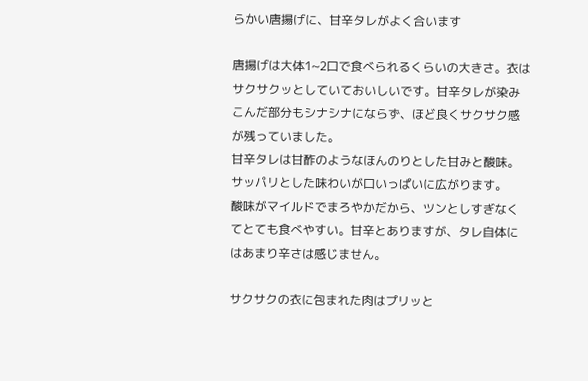らかい唐揚げに、甘辛タレがよく合います

唐揚げは大体1~2口で食べられるくらいの大きさ。衣はサクサクッとしていておいしいです。甘辛タレが染みこんだ部分もシナシナにならず、ほど良くサクサク感が残っていました。
甘辛タレは甘酢のようなほんのりとした甘みと酸味。サッパリとした味わいが口いっぱいに広がります。
酸味がマイルドでまろやかだから、ツンとしすぎなくてとても食べやすい。甘辛とありますが、タレ自体にはあまり辛さは感じません。

サクサクの衣に包まれた肉はプリッと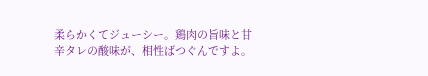柔らかくてジューシー。鶏肉の旨味と甘辛タレの酸味が、相性ばつぐんですよ。